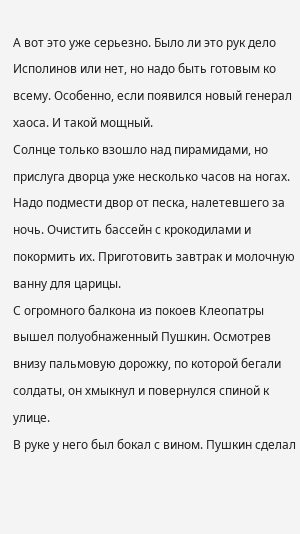А вот это уже серьезно. Было ли это рук дело Исполинов или нет, но надо быть готовым ко всему. Особенно, если появился новый генерал хаоса. И такой мощный.
Солнце только взошло над пирамидами, но прислуга дворца уже несколько часов на ногах. Надо подмести двор от песка, налетевшего за ночь. Очистить бассейн с крокодилами и покормить их. Приготовить завтрак и молочную ванну для царицы.
С огромного балкона из покоев Клеопатры вышел полуобнаженный Пушкин. Осмотрев внизу пальмовую дорожку, по которой бегали солдаты, он хмыкнул и повернулся спиной к улице.
В руке у него был бокал с вином. Пушкин сделал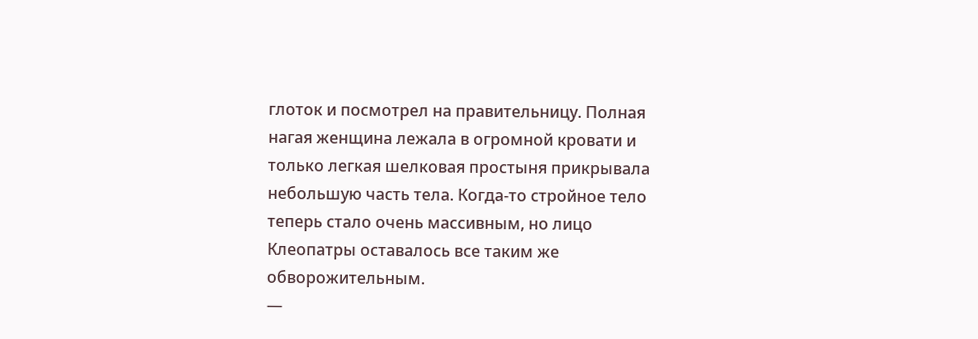глоток и посмотрел на правительницу. Полная нагая женщина лежала в огромной кровати и только легкая шелковая простыня прикрывала небольшую часть тела. Когда-то стройное тело теперь стало очень массивным, но лицо Клеопатры оставалось все таким же обворожительным.
—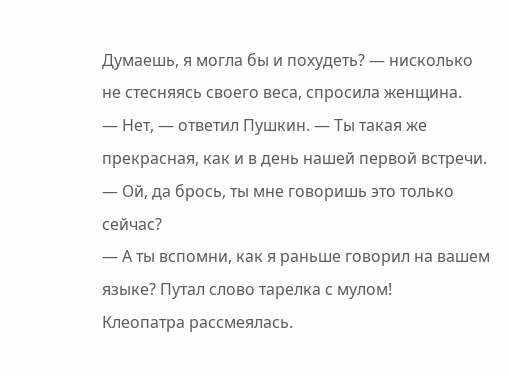Думаешь, я могла бы и похудеть? — нисколько не стесняясь своего веса, спросила женщина.
— Нет, — ответил Пушкин. — Ты такая же прекрасная, как и в день нашей первой встречи.
— Ой, да брось, ты мне говоришь это только сейчас?
— А ты вспомни, как я раньше говорил на вашем языке? Путал слово тарелка с мулом!
Клеопатра рассмеялась.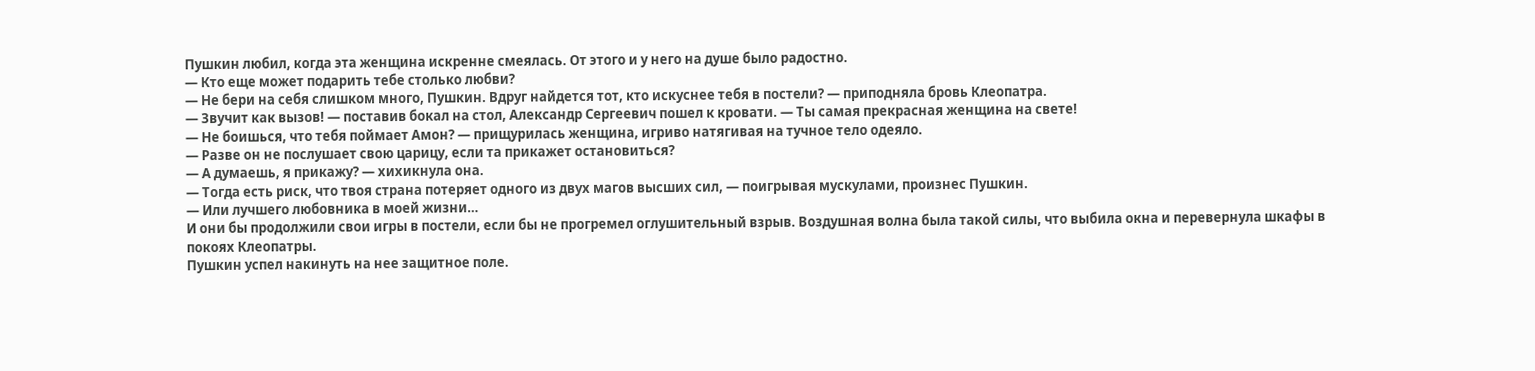Пушкин любил, когда эта женщина искренне смеялась. От этого и у него на душе было радостно.
— Кто еще может подарить тебе столько любви?
— Не бери на себя слишком много, Пушкин. Вдруг найдется тот, кто искуснее тебя в постели? — приподняла бровь Клеопатра.
— Звучит как вызов! — поставив бокал на стол, Александр Сергеевич пошел к кровати. — Ты самая прекрасная женщина на свете!
— Не боишься, что тебя поймает Амон? — прищурилась женщина, игриво натягивая на тучное тело одеяло.
— Разве он не послушает свою царицу, если та прикажет остановиться?
— А думаешь, я прикажу? — хихикнула она.
— Тогда есть риск, что твоя страна потеряет одного из двух магов высших сил, — поигрывая мускулами, произнес Пушкин.
— Или лучшего любовника в моей жизни…
И они бы продолжили свои игры в постели, если бы не прогремел оглушительный взрыв. Воздушная волна была такой силы, что выбила окна и перевернула шкафы в покоях Клеопатры.
Пушкин успел накинуть на нее защитное поле.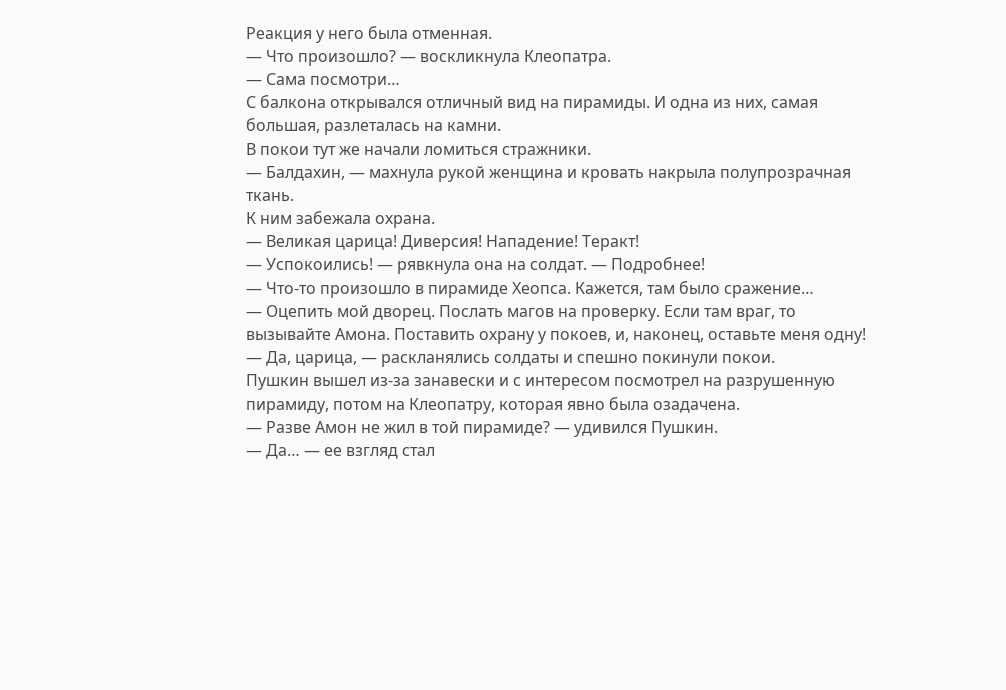Реакция у него была отменная.
— Что произошло? — воскликнула Клеопатра.
— Сама посмотри…
С балкона открывался отличный вид на пирамиды. И одна из них, самая большая, разлеталась на камни.
В покои тут же начали ломиться стражники.
— Балдахин, — махнула рукой женщина и кровать накрыла полупрозрачная ткань.
К ним забежала охрана.
— Великая царица! Диверсия! Нападение! Теракт!
— Успокоились! — рявкнула она на солдат. — Подробнее!
— Что-то произошло в пирамиде Хеопса. Кажется, там было сражение…
— Оцепить мой дворец. Послать магов на проверку. Если там враг, то вызывайте Амона. Поставить охрану у покоев, и, наконец, оставьте меня одну!
— Да, царица, — раскланялись солдаты и спешно покинули покои.
Пушкин вышел из-за занавески и с интересом посмотрел на разрушенную пирамиду, потом на Клеопатру, которая явно была озадачена.
— Разве Амон не жил в той пирамиде? — удивился Пушкин.
— Да… — ее взгляд стал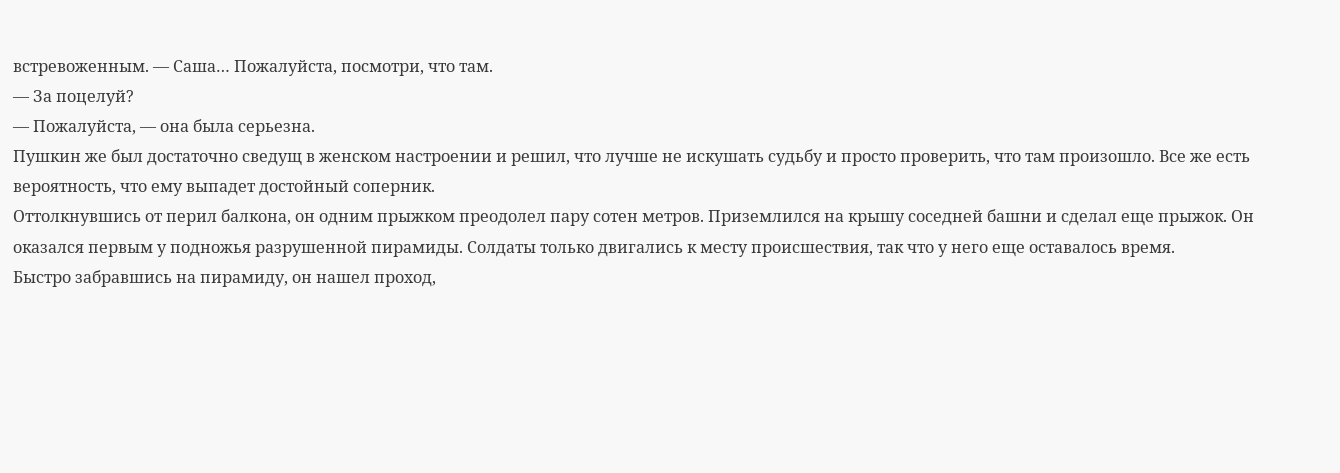встревоженным. — Саша… Пожалуйста, посмотри, что там.
— За поцелуй?
— Пожалуйста, — она была серьезна.
Пушкин же был достаточно сведущ в женском настроении и решил, что лучше не искушать судьбу и просто проверить, что там произошло. Все же есть вероятность, что ему выпадет достойный соперник.
Оттолкнувшись от перил балкона, он одним прыжком преодолел пару сотен метров. Приземлился на крышу соседней башни и сделал еще прыжок. Он оказался первым у подножья разрушенной пирамиды. Солдаты только двигались к месту происшествия, так что у него еще оставалось время.
Быстро забравшись на пирамиду, он нашел проход,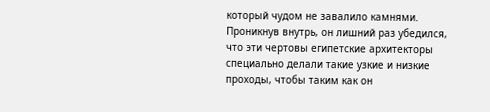который чудом не завалило камнями. Проникнув внутрь, он лишний раз убедился, что эти чертовы египетские архитекторы специально делали такие узкие и низкие проходы, чтобы таким как он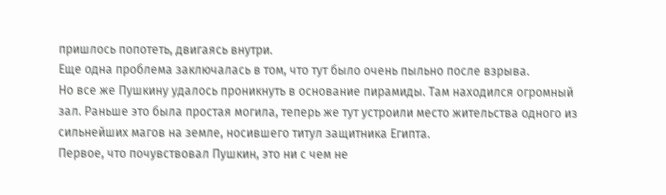пришлось попотеть, двигаясь внутри.
Еще одна проблема заключалась в том, что тут было очень пыльно после взрыва.
Но все же Пушкину удалось проникнуть в основание пирамиды. Там находился огромный зал. Раньше это была простая могила, теперь же тут устроили место жительства одного из сильнейших магов на земле, носившего титул защитника Египта.
Первое, что почувствовал Пушкин, это ни с чем не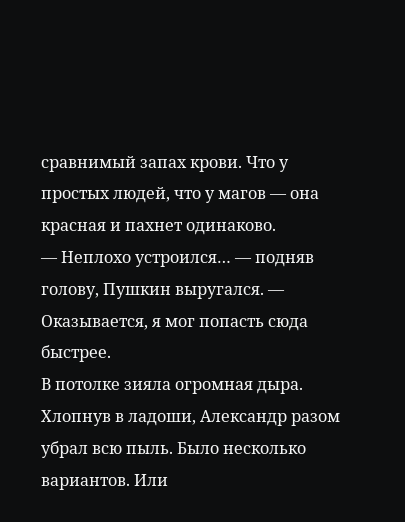сравнимый запах крови. Что у простых людей, что у магов — она красная и пахнет одинаково.
— Неплохо устроился… — подняв голову, Пушкин выругался. — Оказывается, я мог попасть сюда быстрее.
В потолке зияла огромная дыра.
Хлопнув в ладоши, Александр разом убрал всю пыль. Было несколько вариантов. Или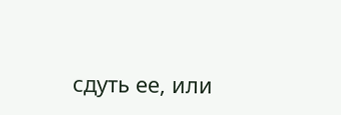сдуть ее, или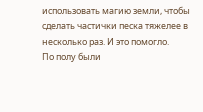использовать магию земли, чтобы сделать частички песка тяжелее в несколько раз. И это помогло.
По полу были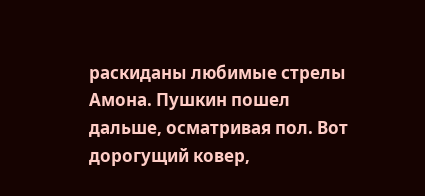раскиданы любимые стрелы Амона. Пушкин пошел дальше, осматривая пол. Вот дорогущий ковер,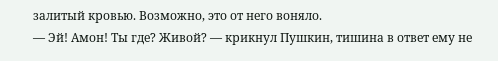залитый кровью. Возможно, это от него воняло.
— Эй! Амон! Ты где? Живой? — крикнул Пушкин, тишина в ответ ему не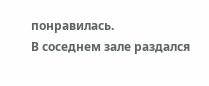понравилась.
В соседнем зале раздался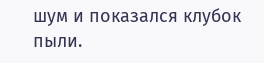шум и показался клубок пыли.